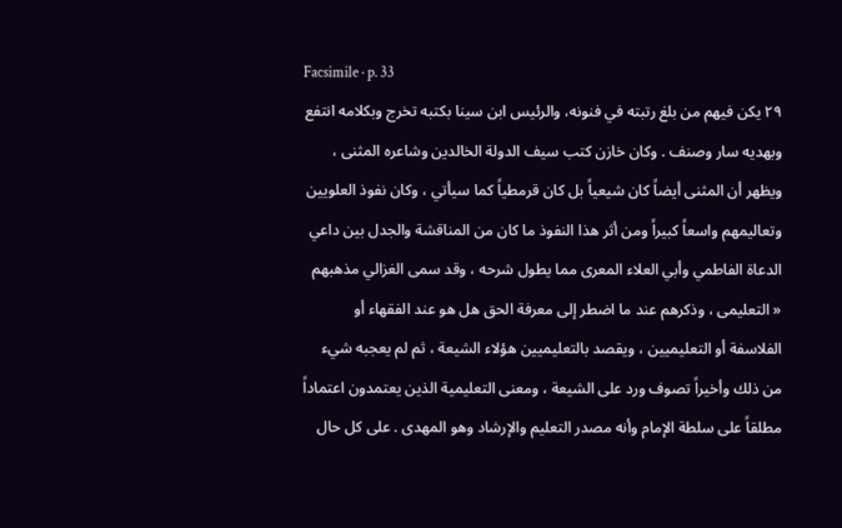Facsimile · p. 33
۲۹ يكن فيهم من بلغ رتبته في فنونه، والرئيس ابن سينا بكتبه تخرج وبكلامه انتفع وبهديه سار وصنف . وكان خازن كتب سيف الدولة الخالدين وشاعره المثنى ، ويظهر أن المثنى أيضاً كان شيعياً بل كان قرمطياً كما سيأتي ، وكان نفوذ العلويين وتعاليمهم واسعاً كبيراً ومن أثر هذا النفوذ ما كان من المناقشة والجدل بين داعي الدعاة الفاطمي وأبي العلاء المعرى مما يطول شرحه ، وقد سمى الغزالي مذهبهم « التعليمى ، وذكرهم عند ما اضطر إلى معرفة الحق هل هو عند الفقهاء أو الفلاسفة أو التعليميين ، ويقصد بالتعليميين هؤلاء الشيعة ، ثم لم يعجبه شيء من ذلك وأخيراً تصوف ورد على الشيعة ، ومعنى التعليمية الذين يعتمدون اعتماداً مطلقاً على سلطة الإمام وأنه مصدر التعليم والإرشاد وهو المهدى . على كل حال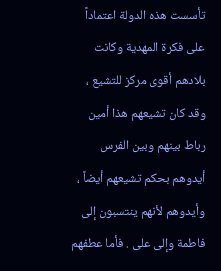تأسست هذه الدولة اعتماداً على فكرة المهدية وكانت بلادهم أقوى مركز للتشيع ، وقد كان تشيعهم هذا أمين رباط بينهم وبين الفرس أيدوهم بحكم تشيعهم أيضاً ، وأيدوهم لأنهم ينتسبون إلى فاطمة وإلى على . فأما عطفهم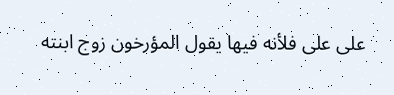على على فلأنه فيها يقول المؤرخون زوج ابنته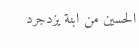الحسين من ابنة يزدجرد